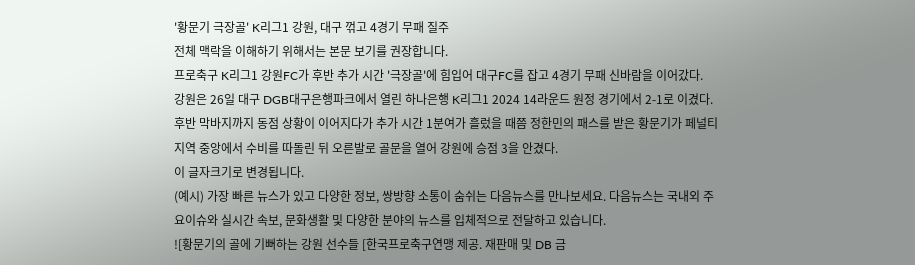'황문기 극장골' K리그1 강원, 대구 꺾고 4경기 무패 질주
전체 맥락을 이해하기 위해서는 본문 보기를 권장합니다.
프로축구 K리그1 강원FC가 후반 추가 시간 '극장골'에 힘입어 대구FC를 잡고 4경기 무패 신바람을 이어갔다.
강원은 26일 대구 DGB대구은행파크에서 열린 하나은행 K리그1 2024 14라운드 원정 경기에서 2-1로 이겼다.
후반 막바지까지 동점 상황이 이어지다가 추가 시간 1분여가 흘렀을 때쯤 정한민의 패스를 받은 황문기가 페널티 지역 중앙에서 수비를 따돌린 뒤 오른발로 골문을 열어 강원에 승점 3을 안겼다.
이 글자크기로 변경됩니다.
(예시) 가장 빠른 뉴스가 있고 다양한 정보, 쌍방향 소통이 숨쉬는 다음뉴스를 만나보세요. 다음뉴스는 국내외 주요이슈와 실시간 속보, 문화생활 및 다양한 분야의 뉴스를 입체적으로 전달하고 있습니다.
![황문기의 골에 기뻐하는 강원 선수들 [한국프로축구연맹 제공. 재판매 및 DB 금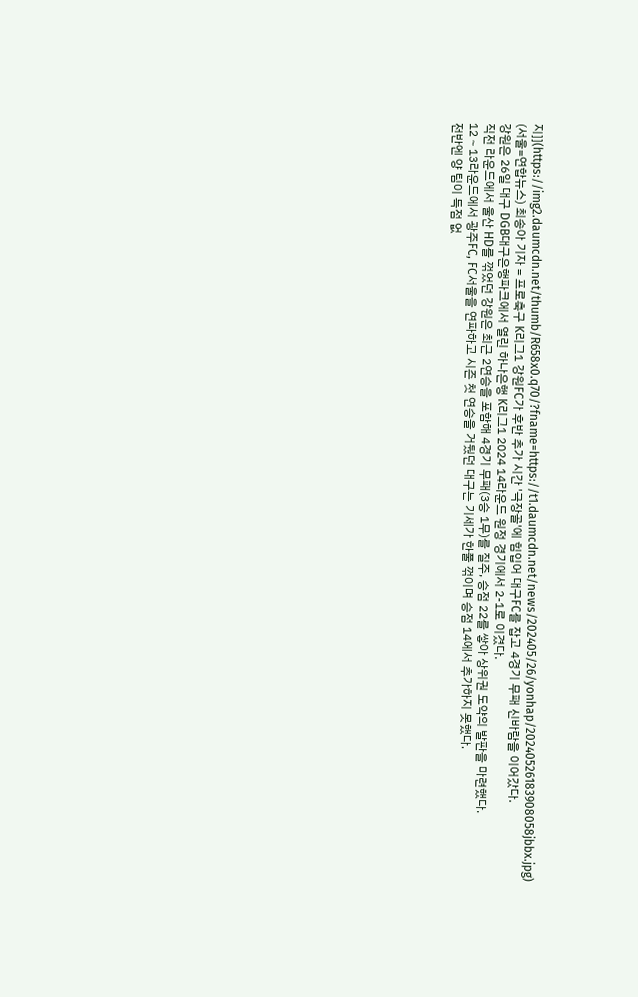지]](https://img2.daumcdn.net/thumb/R658x0.q70/?fname=https://t1.daumcdn.net/news/202405/26/yonhap/20240526183908058jbbx.jpg)
(서울=연합뉴스) 최송아 기자 = 프로축구 K리그1 강원FC가 후반 추가 시간 '극장골'에 힘입어 대구FC를 잡고 4경기 무패 신바람을 이어갔다.
강원은 26일 대구 DGB대구은행파크에서 열린 하나은행 K리그1 2024 14라운드 원정 경기에서 2-1로 이겼다.
직전 라운드에서 울산 HD를 꺾었던 강원은 최근 2연승을 포함해 4경기 무패(3승 1무)를 질주, 승점 22를 쌓아 상위권 도약의 발판을 마련했다.
12∼13라운드에서 광주FC, FC서울을 연파하고 시즌 첫 연승을 거뒀던 대구는 기세가 한풀 꺾이며 승점 14에서 추가하지 못했다.
전반엔 양 팀이 득점 없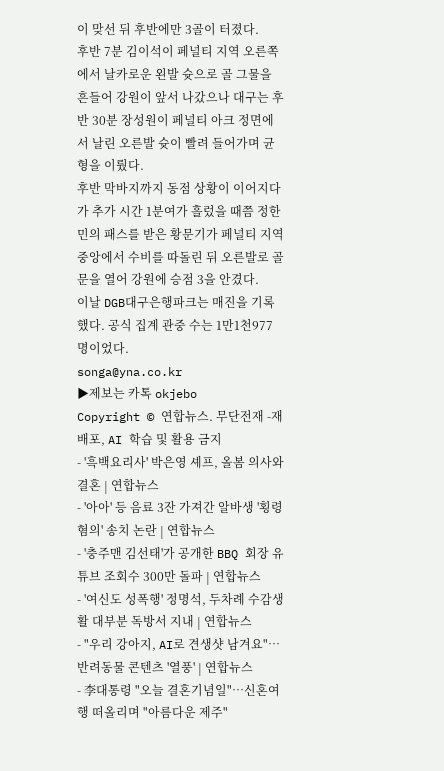이 맞선 뒤 후반에만 3골이 터졌다.
후반 7분 김이석이 페널티 지역 오른쪽에서 날카로운 왼발 슛으로 골 그물을 흔들어 강원이 앞서 나갔으나 대구는 후반 30분 장성원이 페널티 아크 정면에서 날린 오른발 슛이 빨려 들어가며 균형을 이뤘다.
후반 막바지까지 동점 상황이 이어지다가 추가 시간 1분여가 흘렀을 때쯤 정한민의 패스를 받은 황문기가 페널티 지역 중앙에서 수비를 따돌린 뒤 오른발로 골문을 열어 강원에 승점 3을 안겼다.
이날 DGB대구은행파크는 매진을 기록했다. 공식 집계 관중 수는 1만1천977명이었다.
songa@yna.co.kr
▶제보는 카톡 okjebo
Copyright © 연합뉴스. 무단전재 -재배포, AI 학습 및 활용 금지
- '흑백요리사' 박은영 셰프, 올봄 의사와 결혼 | 연합뉴스
- '아아' 등 음료 3잔 가져간 알바생 '횡령 혐의' 송치 논란 | 연합뉴스
- '충주맨 김선태'가 공개한 BBQ 회장 유튜브 조회수 300만 돌파 | 연합뉴스
- '여신도 성폭행' 정명석, 두차례 수감생활 대부분 독방서 지내 | 연합뉴스
- "우리 강아지, AI로 견생샷 남겨요"…반려동물 콘텐츠 '열풍' | 연합뉴스
- 李대통령 "오늘 결혼기념일"…신혼여행 떠올리며 "아름다운 제주"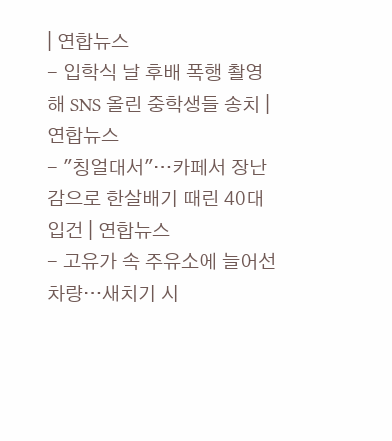| 연합뉴스
- 입학식 날 후배 폭행 촬영해 SNS 올린 중학생들 송치 | 연합뉴스
- "칭얼대서"…카페서 장난감으로 한살배기 때린 40대 입건 | 연합뉴스
- 고유가 속 주유소에 늘어선 차량…새치기 시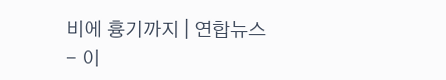비에 흉기까지 | 연합뉴스
- 이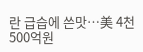란 급습에 쓴맛…美 4천500억원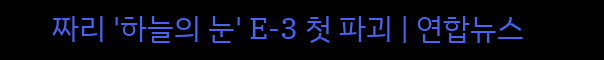짜리 '하늘의 눈' E-3 첫 파괴 | 연합뉴스